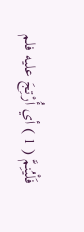فَلْيُنِمَّ ( 1 ) أي أُرْتِجَ عليه فلم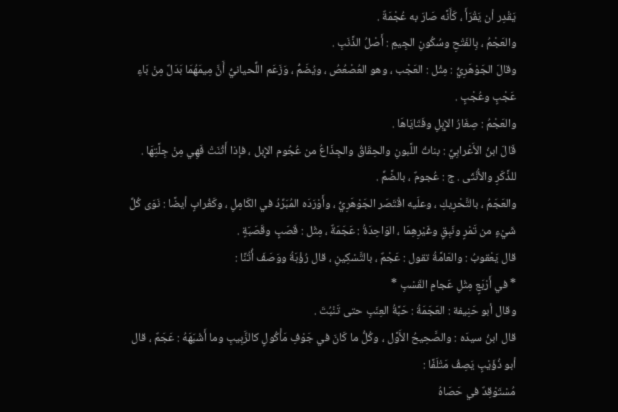يَقْدِر أن يَقْرَأَ ، كَأَنَّه صَارَ به عُجْمَةٌ .
والعَجْمُ ، بِالفَتْحِ وسُكُونِ الجِيمِ : أَصْلُ الذَّنَبِ .
وقالَ الجَوْهَرِيُّ : مِثْل : العَجْب ، وهو العُصْعُصُ ، ويُضَمُّ ، وَزَعَم اللِّحيانيُّ أَنَّ مِيمَهُمَا بَدَلٌ مِنْ بَاءِ عَجْبٍ وعُجْبٍ .
والعَجْمُ : صِغَارُ الإِبِلِ وفَتَايَاهَا .
قَالَ ابنُ الأَعْرابِيِّ : بناتُ اللَّبونِ والحِقَاقُ والجِذَاعُ من عُجُوم الإِبل ، فإذا أَثْنَتْ فَهِي مِنْ جِلَّتِهَا .
للذَّكَرِ والأُنْثَى . ج : عُجومٌ ، بالضَّمِّ .
والعَجَمُ ، بالتَّحْرِيكِ ، وعلَيه اقْتَصَر الجَوْهَرِيُّ ، وأَوْرَدَه المُبَرِّدُ في الكَامِلِ ، وكَغُرابٍ أيضًا : نَوَى كُلِّ شَيْءٍ من تَمْرٍ ونَبِقٍ وغَيْرِهِمَا ، الوَاحِدَةُ : عَجَمَةٌ ، مِثْل : قَصَبٍ وقَصَبَةٍ .
قال يَعْقوبُ : والعَامَّةُ تقول : عَجْمٌ ، بالتَّسْكِينِ ، قال رُؤْبَةُ ووَصَفَ أُتُنًا :
* في أَرْبَعٍ مِثْلِ عَجامِ القَسْبِ *
وقال أبو حَنِيفة : العَجَمَةُ : حَبَّةُ العِنَبِ حتى تَنْبُتَ .
قال ابنُ سيدَه : والصَّحِيحُ الأَوَّل ، وكُلُّ ما كَانَ في جَوْفِ مَأْكُولٍ كالزَّبِيبِ وما أَشْبَهَهُ : عَجَمٌ ، قال أبو ذُؤَيْبٍ يَصِفُ مَتْلَفًا :
مُسْتَوْقِدٌ في حَصَاهُ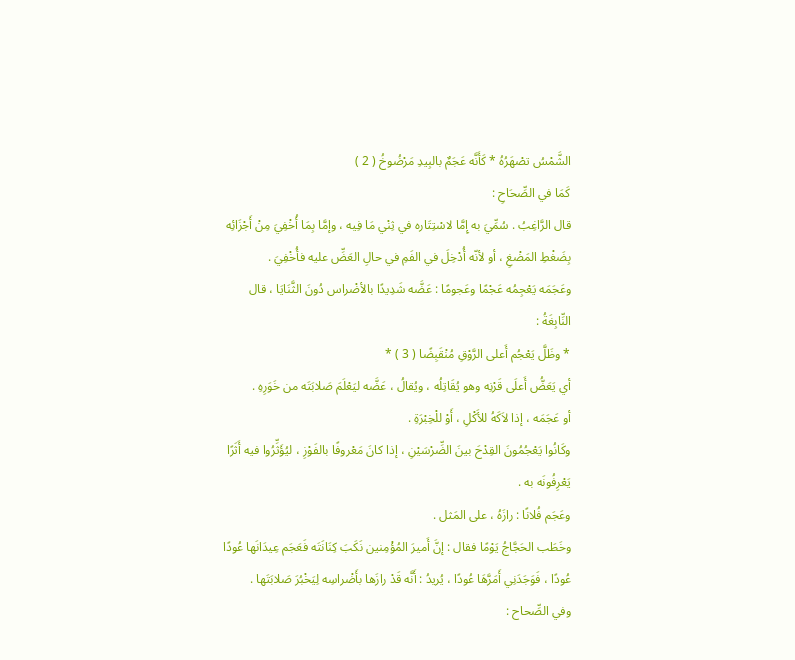الشَّمْسُ تصْهَرُهُ * كَأَنَّه عَجَمٌ بالبِيدِ مَرْضُوخُ ( 2 )
كَمَا في الصِّحَاحِ :
قال الرَّاغِبُ . سُمِّيَ به إِمَّا لاسْتِتَاره في ثِنْي مَا فِيه ، وإمَّا بِمَا أُخْفِيَ مِنْ أَجْزَائِه بِضَغْطِ المَضْغِ ، أو لأنّه أُدْخِلَ في الفَمِ في حالِ العَضِّ عليه فأُخْفِيَ .
وعَجَمَه يَعْجِمُه عَجْمًا وعَجومًا : عَضَّه شَدِيدًا بالأضْراس دُونَ الثَّنَايَا ، قال النِّابِغَةُ :
* وظَلَّ يَعْجُم أَعلى الرَّوْقِ مُنْقَبِضًا ( 3 ) *
أي يَعَضُّ أَعلَى قَرْنِه وهو يُقَاتِلُه ، ويُقالُ ، عَضَّه ليَعْلَمَ صَلابَتَه من خَوَرِهِ .
أو عَجَمَه ، إذا لاَكَهُ للأَكْلِ ، أَوْ للْخِبْرَةِ .
وكَانُوا يَعْجُمُونَ القِدْحَ بينَ الضِّرْسَيْنِ ، إذا كانَ مَعْروفًا بالفَوْزِ ، ليُؤَثِّرُوا فيه أَثَرًا يَعْرِفُونَه به .
وعَجَم فُلانًا : رازَهُ ، على المَثل .
وخَطَب الحَجَّاجُ يَوْمًا فقال : إنَّ أَميرَ المُؤْمِنين نَكَبَ كِنَانَتَه فَعَجَم عِيدَانَها عُودًا عُودًا ، فَوَجَدَنِي أَمَرَّهَا عُودًا ، يُريدُ : أَنَّه قَدْ رازَها بأَضْراسِه لِيَخْبُرَ صَلابَتَها .
وفي الصِّحاح :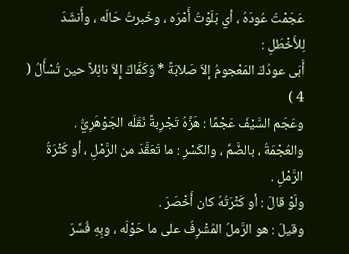عَجَمْتُ عُودَهُ ، أي بَلَوْتُ أَمْرَه ، وخَبرتُ حَالَه ، وأَنشَدَ لِلأَخْطَلِ :
أَبَى عودُكَ المَعْجومُ إلاّ صَلاَبَةً * وَكَفَّاكَ إِلاّ نائِلاً حين تُسْأَلُ ( 4 )
وعَجَم السَّيْفَ عَجْمًا : هَزَّهُ تَجْرِبةً نَقَلَه الجَوْهَرِيُّ .
والعُجْمَةُ ، بالضَّمِّ ، والكَسْرِ : ما تَعَقَّدَ من الرَّمْلِ ، أو كَثْرَةُ الرَّمْلِ .
ولَوْ قالَ : أو كَثْرَتُهُ كان أَخْصَرَ .
وقيلَ : هو الرَّملُ المُشْرِفُ على ما حَوْلَه ، وبِهِ فُسِّرَ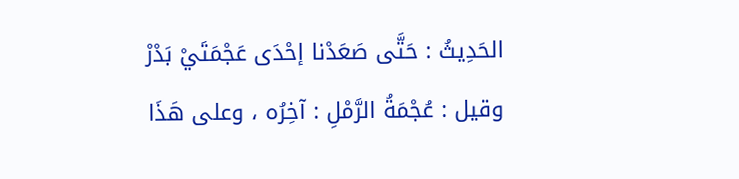الحَدِيثُ : حَتَّى صَعَدْنا إحْدَى عَجْمَتَيْ بَدْرْ وقيل : عُجْمَةُ الرَّمْلِ : آخِرُه ، وعلى هَذَا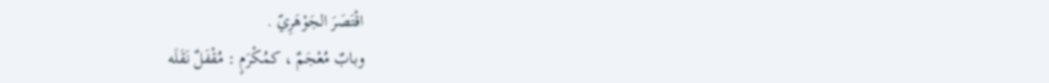اقْتَصَرَ الجَوْهَرِيّ .
وبابٌ مُعْجَمٌ ، كمُكْرَمٍ : مُقْفَلٌ نَقَلَه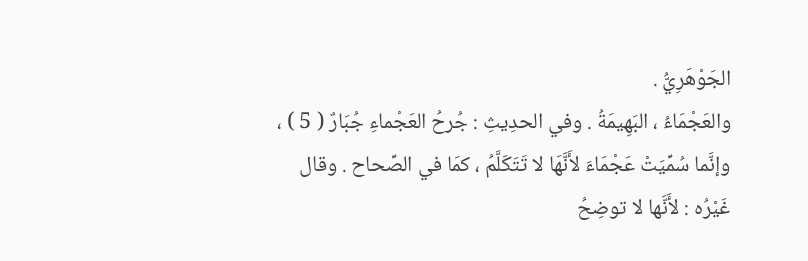الجَوْهَرِيُّ .
والعَجْمَاءُ ، البَهِيمَةُ . وفي الحدِيثِ : جُرحُ العَجْماءِ جُبَارٌ ( 5 ) ، وإنَّما سُمِّيَتْ عَجْمَاءَ لأَنَّهَا لا تَتَكَلَّمُ ، كمَا في الصِّحاح . وقال غَيْرُه : لأَنَّها لا توضِحُ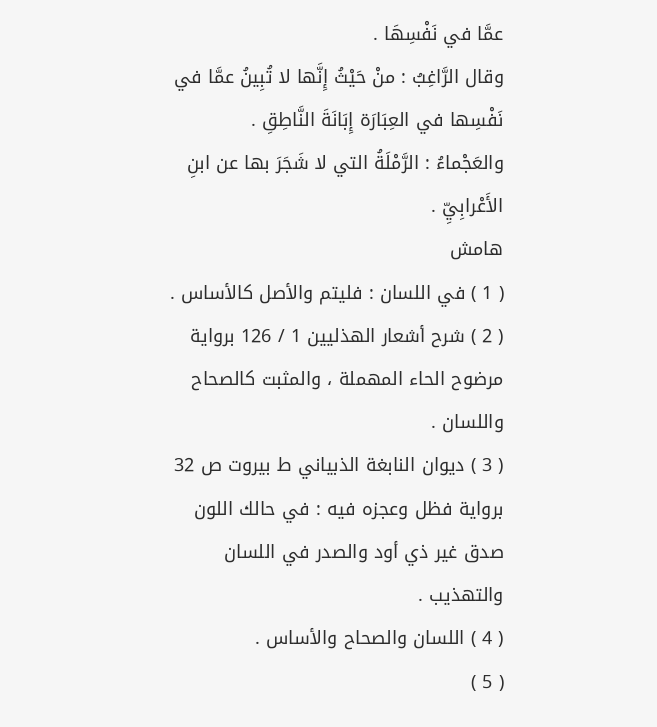عمَّا في نَفْسِهَا .
وقال الرَّاغِبُ : منْ حَيْثُ إِنَّها لا تُبِينُ عمَّا في نَفْسِها في العِبَارَة إِبَانَةَ النَّاطِقِ .
والعَجْماءُ : الرَّمْلَةُ التي لا شَجَرَ بها عن ابنِ الأَعْرابِيِّ .
هامش
( 1 ) في اللسان : فليتم والأصل كالأساس .
( 2 ) شرح أشعار الهذليين 1 / 126 برواية مرضوح الحاء المهملة ، والمثبت كالصحاح واللسان .
( 3 ) ديوان النابغة الذبياني ط بيروت ص 32 برواية فظل وعجزه فيه : في حالك اللون صدق غير ذي أود والصدر في اللسان والتهذيب .
( 4 ) اللسان والصحاح والأساس .
( 5 )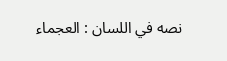نصه في اللسان : العجماء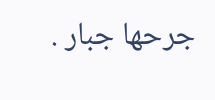جرحها جبار .